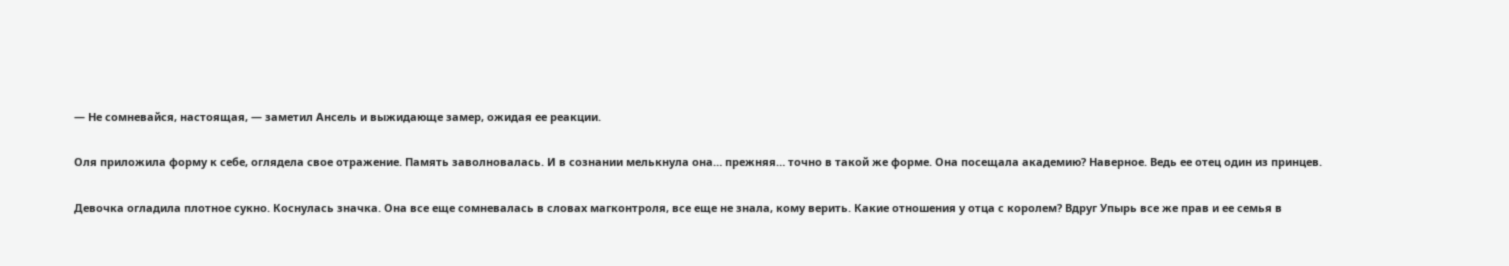— Не сомневайся, настоящая, — заметил Ансель и выжидающе замер, ожидая ее реакции.

Оля приложила форму к себе, оглядела свое отражение. Память заволновалась. И в сознании мелькнула она… прежняя… точно в такой же форме. Она посещала академию? Наверное. Ведь ее отец один из принцев.

Девочка огладила плотное сукно. Коснулась значка. Она все еще сомневалась в словах магконтроля, все еще не знала, кому верить. Какие отношения у отца с королем? Вдруг Упырь все же прав и ее семья в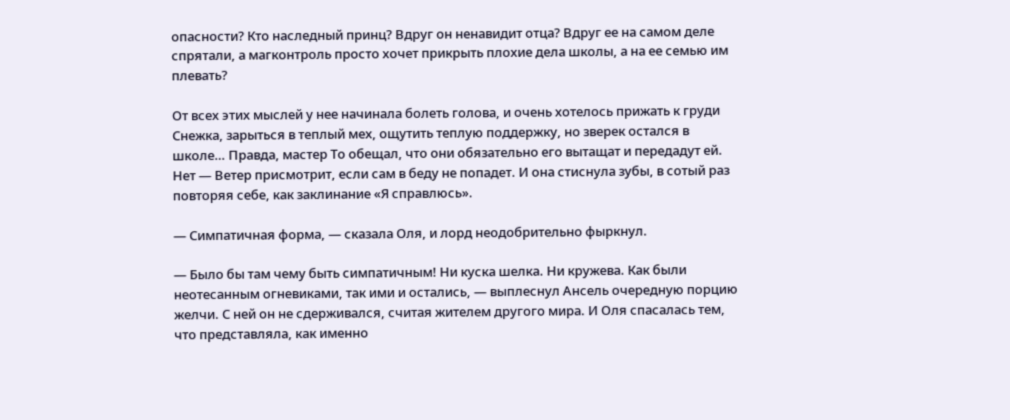опасности? Кто наследный принц? Вдруг он ненавидит отца? Вдруг ее на самом деле спрятали, а магконтроль просто хочет прикрыть плохие дела школы, а на ее семью им плевать?

От всех этих мыслей у нее начинала болеть голова, и очень хотелось прижать к груди Снежка, зарыться в теплый мех, ощутить теплую поддержку, но зверек остался в школе… Правда, мастер То обещал, что они обязательно его вытащат и передадут ей. Нет — Ветер присмотрит, если сам в беду не попадет. И она стиснула зубы, в сотый раз повторяя себе, как заклинание «Я справлюсь».

— Симпатичная форма, — сказала Оля, и лорд неодобрительно фыркнул.

— Было бы там чему быть симпатичным! Ни куска шелка. Ни кружева. Как были неотесанным огневиками, так ими и остались, — выплеснул Ансель очередную порцию желчи. С ней он не сдерживался, считая жителем другого мира. И Оля спасалась тем, что представляла, как именно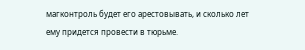магконтроль будет его арестовывать, и сколько лет ему придется провести в тюрьме.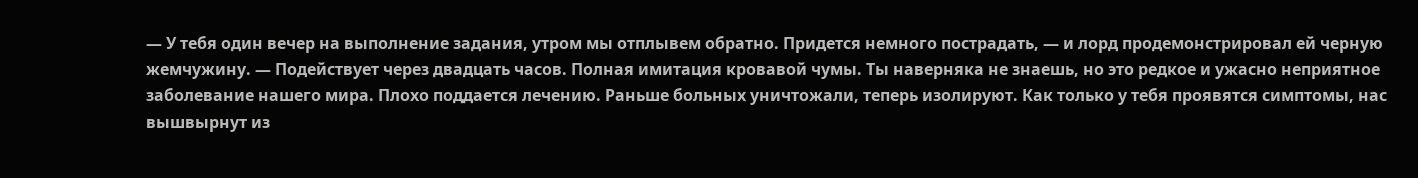— У тебя один вечер на выполнение задания, утром мы отплывем обратно. Придется немного пострадать, — и лорд продемонстрировал ей черную жемчужину. — Подействует через двадцать часов. Полная имитация кровавой чумы. Ты наверняка не знаешь, но это редкое и ужасно неприятное заболевание нашего мира. Плохо поддается лечению. Раньше больных уничтожали, теперь изолируют. Как только у тебя проявятся симптомы, нас вышвырнут из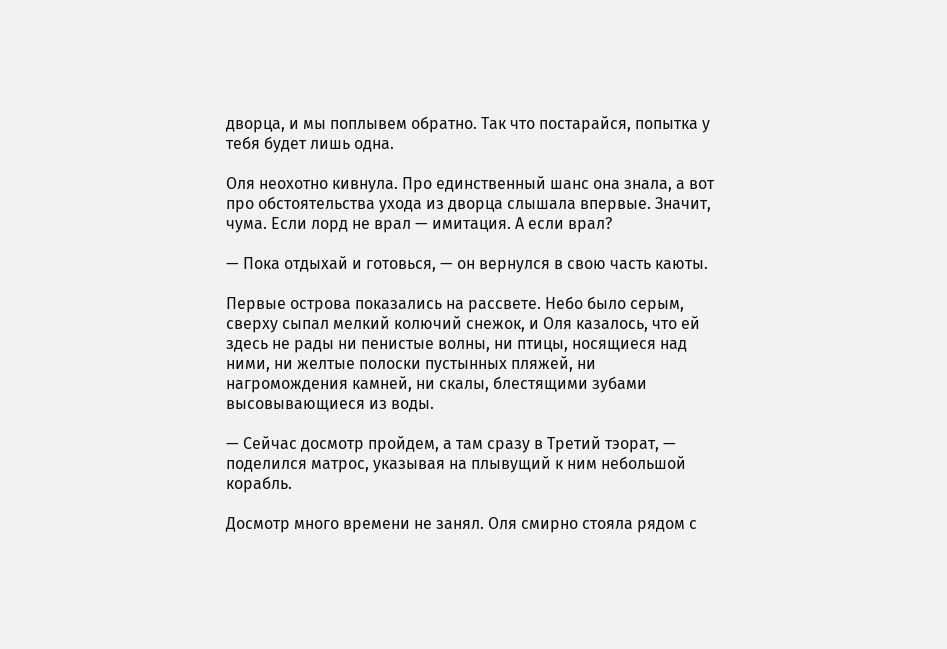дворца, и мы поплывем обратно. Так что постарайся, попытка у тебя будет лишь одна.

Оля неохотно кивнула. Про единственный шанс она знала, а вот про обстоятельства ухода из дворца слышала впервые. Значит, чума. Если лорд не врал — имитация. А если врал?

— Пока отдыхай и готовься, — он вернулся в свою часть каюты.

Первые острова показались на рассвете. Небо было серым, сверху сыпал мелкий колючий снежок, и Оля казалось, что ей здесь не рады ни пенистые волны, ни птицы, носящиеся над ними, ни желтые полоски пустынных пляжей, ни нагромождения камней, ни скалы, блестящими зубами высовывающиеся из воды.

— Сейчас досмотр пройдем, а там сразу в Третий тэорат, — поделился матрос, указывая на плывущий к ним небольшой корабль.

Досмотр много времени не занял. Оля смирно стояла рядом с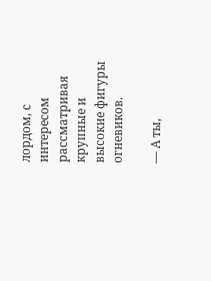лордом, с интересом рассматривая крупные и высокие фигуры огневиков.

— А ты,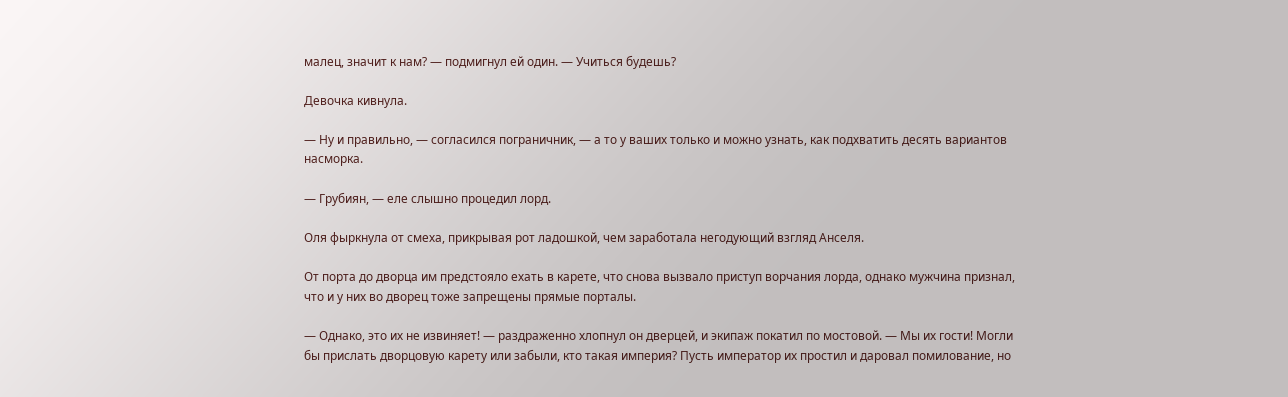малец, значит к нам? — подмигнул ей один. — Учиться будешь?

Девочка кивнула.

— Ну и правильно, — согласился пограничник, — а то у ваших только и можно узнать, как подхватить десять вариантов насморка.

— Грубиян, — еле слышно процедил лорд.

Оля фыркнула от смеха, прикрывая рот ладошкой, чем заработала негодующий взгляд Анселя.

От порта до дворца им предстояло ехать в карете, что снова вызвало приступ ворчания лорда, однако мужчина признал, что и у них во дворец тоже запрещены прямые порталы.

— Однако, это их не извиняет! — раздраженно хлопнул он дверцей, и экипаж покатил по мостовой. — Мы их гости! Могли бы прислать дворцовую карету или забыли, кто такая империя? Пусть император их простил и даровал помилование, но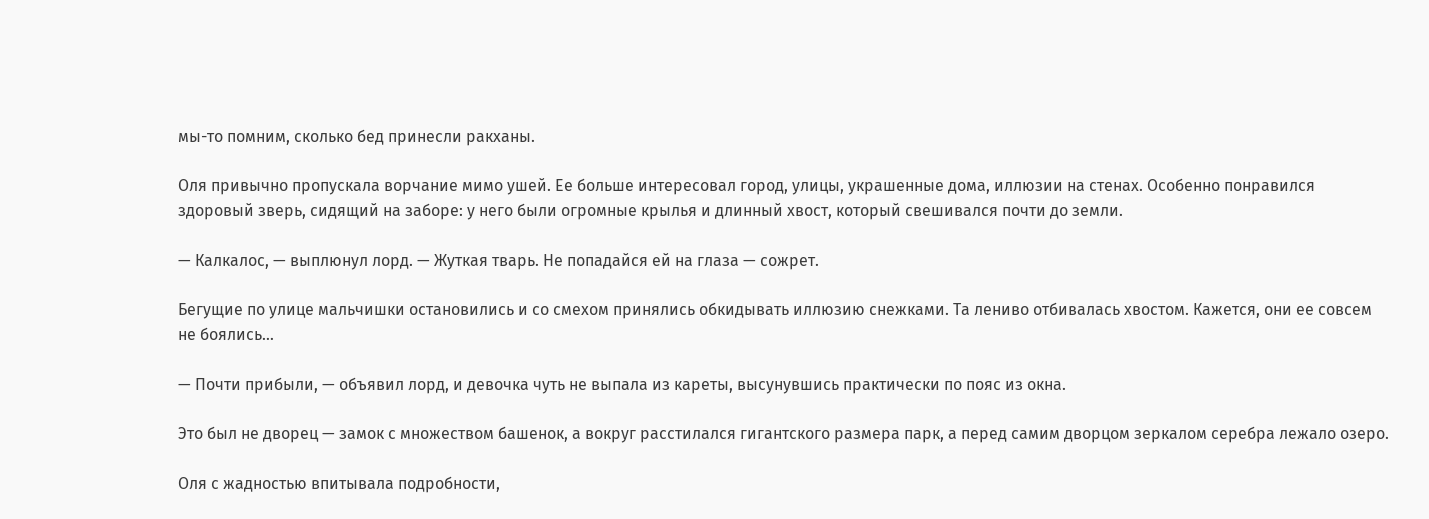мы-то помним, сколько бед принесли ракханы.

Оля привычно пропускала ворчание мимо ушей. Ее больше интересовал город, улицы, украшенные дома, иллюзии на стенах. Особенно понравился здоровый зверь, сидящий на заборе: у него были огромные крылья и длинный хвост, который свешивался почти до земли.

— Калкалос, — выплюнул лорд. — Жуткая тварь. Не попадайся ей на глаза — сожрет.

Бегущие по улице мальчишки остановились и со смехом принялись обкидывать иллюзию снежками. Та лениво отбивалась хвостом. Кажется, они ее совсем не боялись…

— Почти прибыли, — объявил лорд, и девочка чуть не выпала из кареты, высунувшись практически по пояс из окна.

Это был не дворец — замок с множеством башенок, а вокруг расстилался гигантского размера парк, а перед самим дворцом зеркалом серебра лежало озеро.

Оля с жадностью впитывала подробности,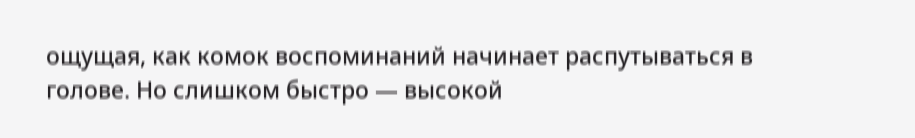ощущая, как комок воспоминаний начинает распутываться в голове. Но слишком быстро — высокой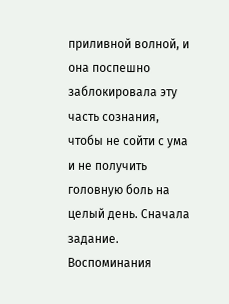приливной волной, и она поспешно заблокировала эту часть сознания, чтобы не сойти с ума и не получить головную боль на целый день. Сначала задание. Воспоминания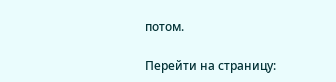потом.

Перейти на страницу: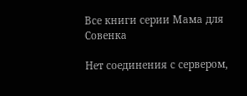Все книги серии Мама для Совенка

Нет соединения с сервером,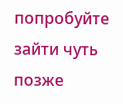попробуйте зайти чуть позже